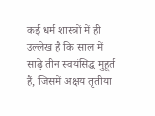कई धर्म शास्त्रों में ही उल्लेख है कि साल में साढ़े तीन स्वयंसिद्ध मुहूर्त हैं, जिसमें अक्षय तृतीया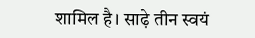शामिल है। साढ़े तीन स्वयं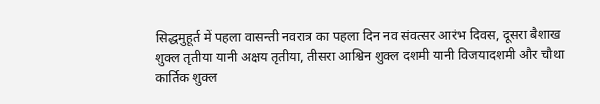सिद्धमुहूर्त में पहला वासन्ती नवरात्र का पहला दिन नव संवत्सर आरंभ दिवस, दूसरा बैशाख शुक्ल तृतीया यानी अक्षय तृतीया, तीसरा आश्विन शुक्ल दशमी यानी विजयादशमी और चौथा कार्तिक शुक्ल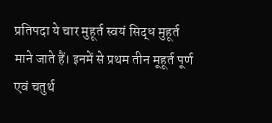प्रतिपदा ये चार मुहूर्त स्वयं सिद्ध मुहूर्त माने जाते हैं। इनमें से प्रथम तीन मूहूर्त पूर्ण एवं चतुर्थ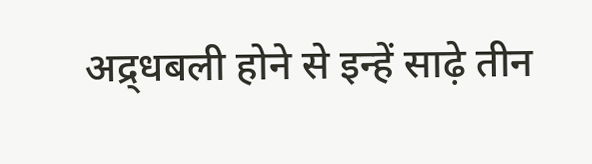अद्र्धबली होने से इन्हें साढ़े तीन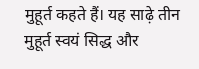मुहूर्त कहते हैं। यह साढ़े तीन मुहूर्त स्वयं सिद्ध और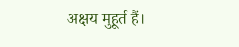अक्षय मुहूर्त हैं।